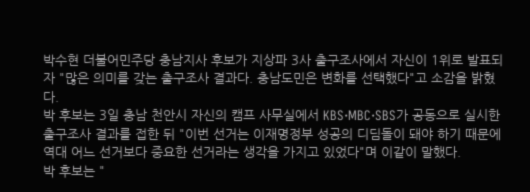박수현 더불어민주당 충남지사 후보가 지상파 3사 출구조사에서 자신이 1위로 발표되자 "많은 의미를 갖는 출구조사 결과다. 충남도민은 변화를 선택했다"고 소감을 밝혔다.
박 후보는 3일 충남 천안시 자신의 캠프 사무실에서 KBS·MBC·SBS가 공동으로 실시한 출구조사 결과를 접한 뒤 "이번 선거는 이재명정부 성공의 디딤돌이 돼야 하기 때문에 역대 어느 선거보다 중요한 선거라는 생각을 가지고 있었다"며 이같이 말했다.
박 후보는 "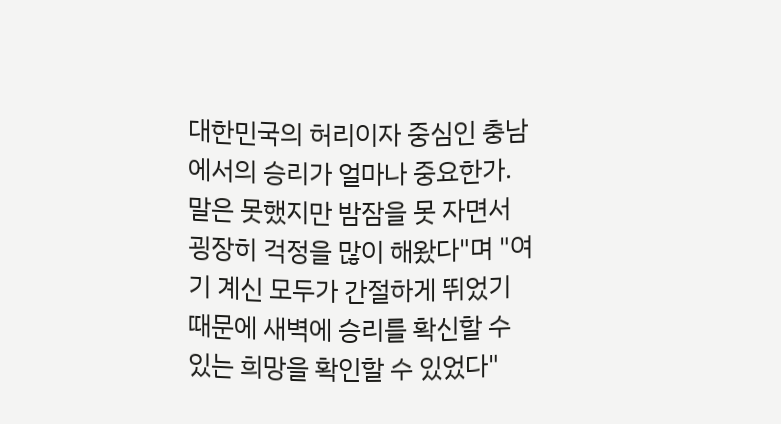대한민국의 허리이자 중심인 충남에서의 승리가 얼마나 중요한가. 말은 못했지만 밤잠을 못 자면서 굉장히 걱정을 많이 해왔다"며 "여기 계신 모두가 간절하게 뛰었기 때문에 새벽에 승리를 확신할 수 있는 희망을 확인할 수 있었다"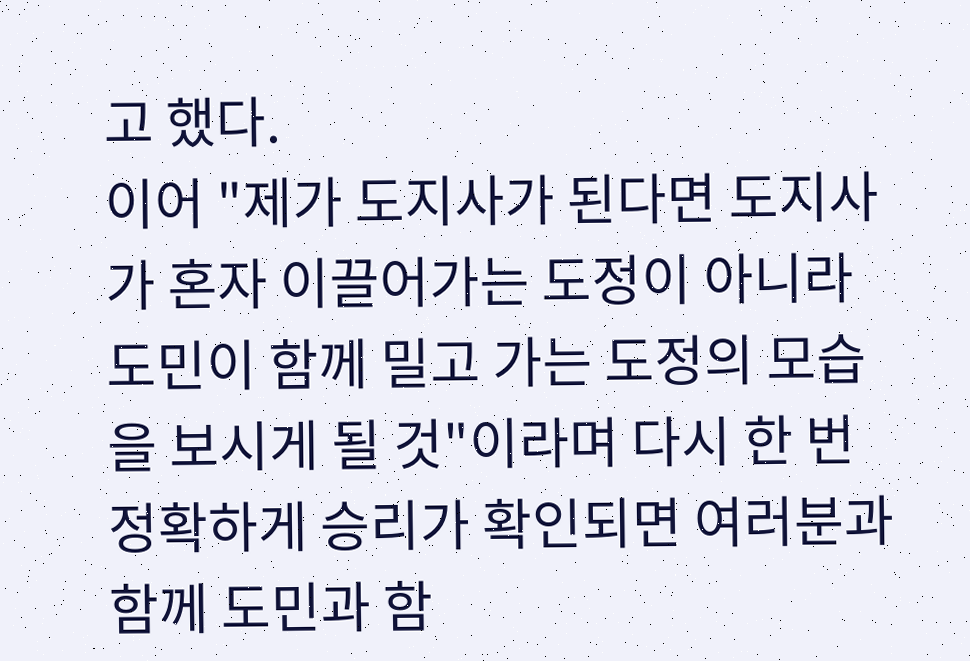고 했다.
이어 "제가 도지사가 된다면 도지사가 혼자 이끌어가는 도정이 아니라 도민이 함께 밀고 가는 도정의 모습을 보시게 될 것"이라며 다시 한 번 정확하게 승리가 확인되면 여러분과 함께 도민과 함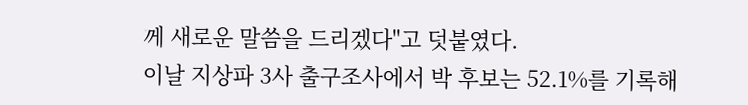께 새로운 말씀을 드리겠다"고 덧붙였다.
이날 지상파 3사 출구조사에서 박 후보는 52.1%를 기록해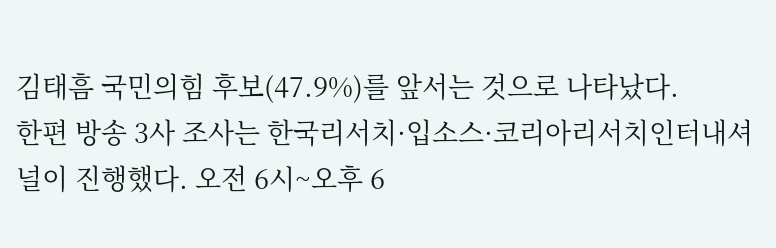김태흠 국민의힘 후보(47.9%)를 앞서는 것으로 나타났다.
한편 방송 3사 조사는 한국리서치·입소스·코리아리서치인터내셔널이 진행했다. 오전 6시~오후 6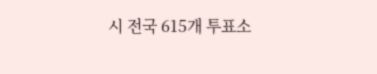시 전국 615개 투표소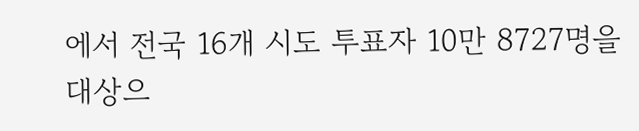에서 전국 16개 시도 투표자 10만 8727명을 대상으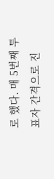로 했다. 매 5번째 투표자 간격으로 진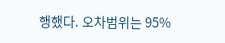행했다. 오차범위는 95%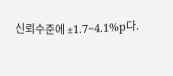신뢰수준에 ±1.7~4.1%p다.